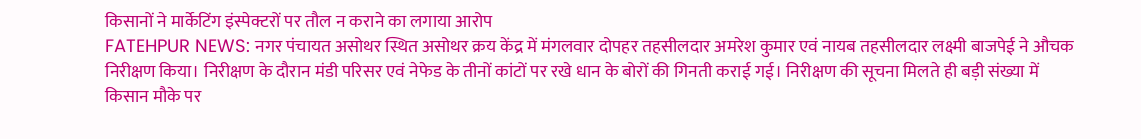किसानों ने मार्केटिंग इंस्पेक्टरों पर तौल न कराने का लगाया आरोप
FATEHPUR NEWS: नगर पंचायत असोथर स्थित असोथर क्रय केंद्र में मंगलवार दोपहर तहसीलदार अमरेश कुमार एवं नायब तहसीलदार लक्ष्मी बाजपेई ने औचक निरीक्षण किया। निरीक्षण के दौरान मंडी परिसर एवं नेफेड के तीनों कांटों पर रखे धान के बोरों की गिनती कराई गई। निरीक्षण की सूचना मिलते ही बड़ी संख्या में किसान मौके पर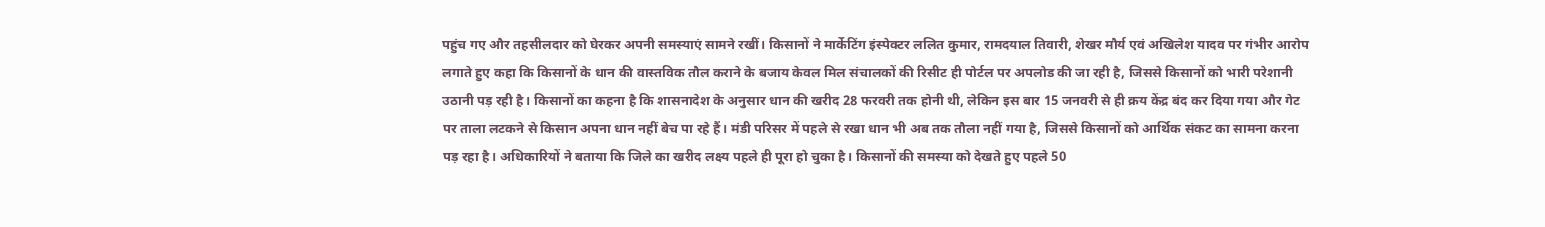पहुंच गए और तहसीलदार को घेरकर अपनी समस्याएं सामने रखीं। किसानों ने मार्केटिंग इंस्पेक्टर ललित कुमार, रामदयाल तिवारी, शेखर मौर्य एवं अखिलेश यादव पर गंभीर आरोप लगाते हुए कहा कि किसानों के धान की वास्तविक तौल कराने के बजाय केवल मिल संचालकों की रिसीट ही पोर्टल पर अपलोड की जा रही है, जिससे किसानों को भारी परेशानी उठानी पड़ रही है। किसानों का कहना है कि शासनादेश के अनुसार धान की खरीद 28 फरवरी तक होनी थी, लेकिन इस बार 15 जनवरी से ही क्रय केंद्र बंद कर दिया गया और गेट पर ताला लटकने से किसान अपना धान नहीं बेच पा रहे हैं। मंडी परिसर में पहले से रखा धान भी अब तक तौला नहीं गया है, जिससे किसानों को आर्थिक संकट का सामना करना पड़ रहा है। अधिकारियों ने बताया कि जिले का खरीद लक्ष्य पहले ही पूरा हो चुका है। किसानों की समस्या को देखते हुए पहले 50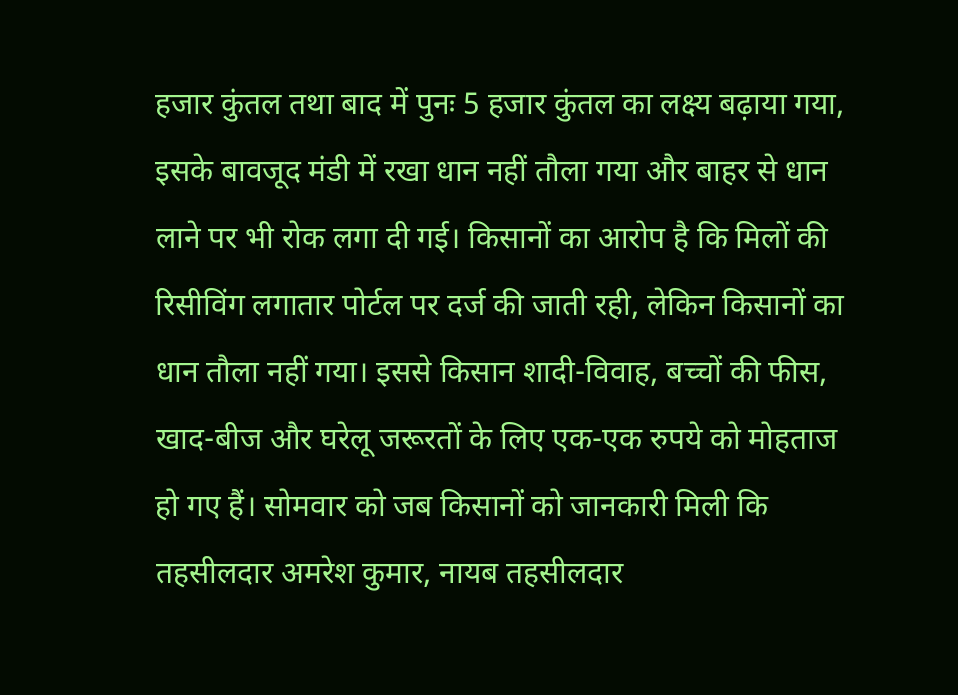हजार कुंतल तथा बाद में पुनः 5 हजार कुंतल का लक्ष्य बढ़ाया गया, इसके बावजूद मंडी में रखा धान नहीं तौला गया और बाहर से धान लाने पर भी रोक लगा दी गई। किसानों का आरोप है कि मिलों की रिसीविंग लगातार पोर्टल पर दर्ज की जाती रही, लेकिन किसानों का धान तौला नहीं गया। इससे किसान शादी-विवाह, बच्चों की फीस, खाद-बीज और घरेलू जरूरतों के लिए एक-एक रुपये को मोहताज हो गए हैं। सोमवार को जब किसानों को जानकारी मिली कि तहसीलदार अमरेश कुमार, नायब तहसीलदार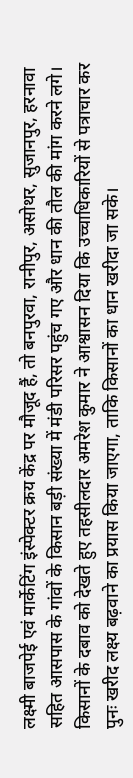लक्ष्मी बाजपेई एवं मार्केटिंग इंस्पेक्टर क्रय केंद्र पर मौजूद हैं, तो बनपुरवा, रानीपुर, असोथर, सुजानपुर, हरनावा सहित आसपास के गांवों के किसान बड़ी संख्या में मंडी परिसर पहुंच गए और धान की तौल की मांग करने लगे। किसानों के दबाव को देखते हुए तहसीलदार अमरेश कुमार ने आश्वासन दिया कि उच्चाधिकारियों से पत्राचार कर पुनः खरीद लक्ष्य बढ़वाने का प्रयास किया जाएगा, ताकि किसानों का धान खरीदा जा सके।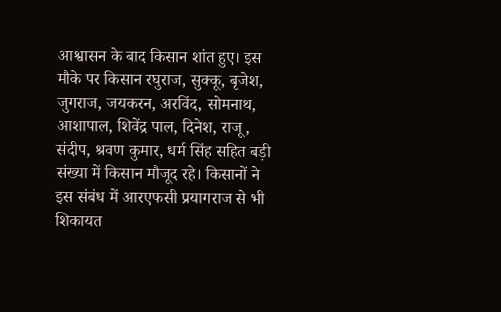आश्वासन के बाद किसान शांत हुए। इस मौके पर किसान रघुराज, सुक्कू, बृजेश, जुगराज, जयकरन, अरविंद, सोमनाथ, आशापाल, शिवेंद्र पाल, दिनेश, राजू, संदीप, श्रवण कुमार, धर्म सिंह सहित बड़ी संख्या में किसान मौजूद रहे। किसानों ने इस संबंध में आरएफसी प्रयागराज से भी शिकायत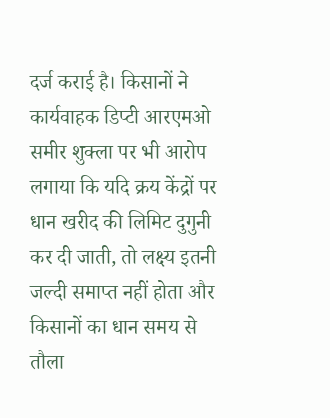दर्ज कराई है। किसानों ने कार्यवाहक डिप्टी आरएमओ समीर शुक्ला पर भी आरोप लगाया कि यदि क्रय केंद्रों पर धान खरीद की लिमिट दुगुनी कर दी जाती, तो लक्ष्य इतनी जल्दी समाप्त नहीं होता और किसानों का धान समय से तौला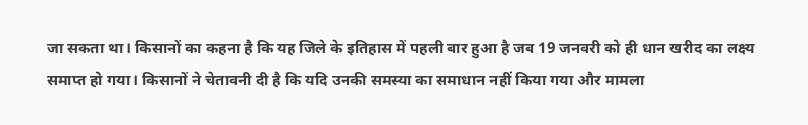जा सकता था। किसानों का कहना है कि यह जिले के इतिहास में पहली बार हुआ है जब 19 जनवरी को ही धान खरीद का लक्ष्य समाप्त हो गया। किसानों ने चेतावनी दी है कि यदि उनकी समस्या का समाधान नहीं किया गया और मामला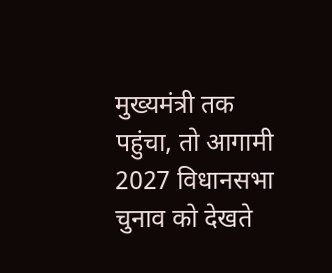मुख्यमंत्री तक पहुंचा, तो आगामी 2027 विधानसभा चुनाव को देखते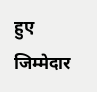हुए जिम्मेदार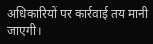अधिकारियों पर कार्रवाई तय मानी जाएगी।